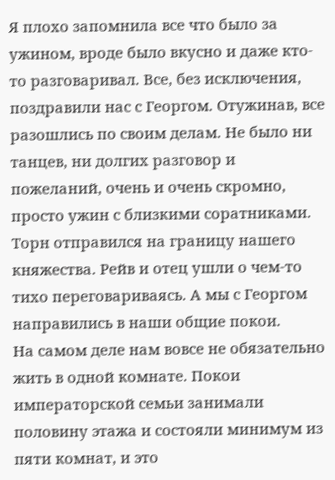Я плохо запомнила все что было за ужином, вроде было вкусно и даже кто-то разговаривал. Все, без исключения, поздравили нас с Георгом. Отужинав, все разошлись по своим делам. Не было ни танцев, ни долгих разговор и пожеланий, очень и очень скромно, просто ужин с близкими соратниками. Торн отправился на границу нашего княжества. Рейв и отец ушли о чем-то тихо переговариваясь. А мы с Георгом направились в наши общие покои.
На самом деле нам вовсе не обязательно жить в одной комнате. Покои императорской семьи занимали половину этажа и состояли минимум из пяти комнат, и это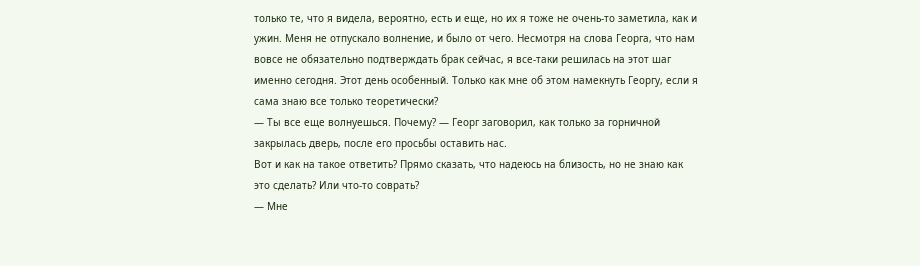только те, что я видела, вероятно, есть и еще, но их я тоже не очень-то заметила, как и ужин. Меня не отпускало волнение, и было от чего. Несмотря на слова Георга, что нам вовсе не обязательно подтверждать брак сейчас, я все-таки решилась на этот шаг именно сегодня. Этот день особенный. Только как мне об этом намекнуть Георгу, если я сама знаю все только теоретически?
— Ты все еще волнуешься. Почему? — Георг заговорил, как только за горничной закрылась дверь, после его просьбы оставить нас.
Вот и как на такое ответить? Прямо сказать, что надеюсь на близость, но не знаю как это сделать? Или что-то соврать?
— Мне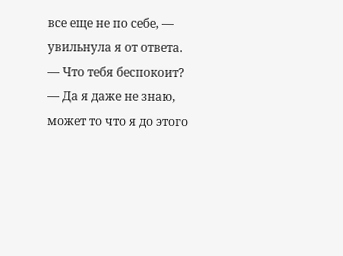все еще не по себе, — увильнула я от ответа.
— Что тебя беспокоит?
— Да я даже не знаю, может то что я до этого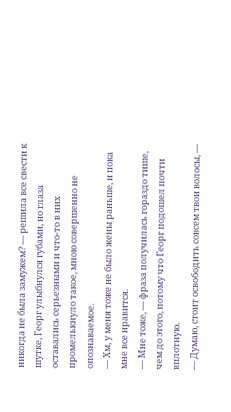никогда не была замужем? — решила все свести к шутке, Георг улыбнулся губами, но глаза оставались серьезными и что-то в них промелькнуло такое, мною совершенно не опознаваемое.
— Хм, у меня тоже не было жены раньше, и пока мне все нравится.
— Мне тоже, — фраза получилась гораздо тише, чем до этого, потому что Георг подошел почти вплотную.
— Думаю, стоит освободить совсем твои волосы, —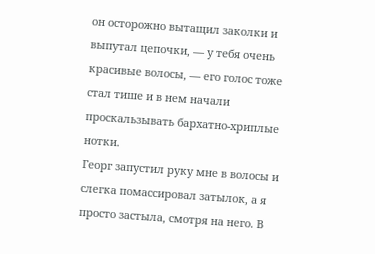он осторожно вытащил заколки и выпутал цепочки, — у тебя очень красивые волосы, — его голос тоже стал тише и в нем начали проскальзывать бархатно-хриплые нотки.
Георг запустил руку мне в волосы и слегка помассировал затылок, а я просто застыла, смотря на него. В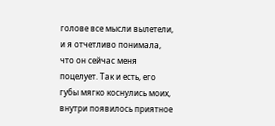голове все мысли вылетели, и я отчетливо понимала, что он сейчас меня поцелует. Так и есть, его губы мягко коснулись моих, внутри появилось приятное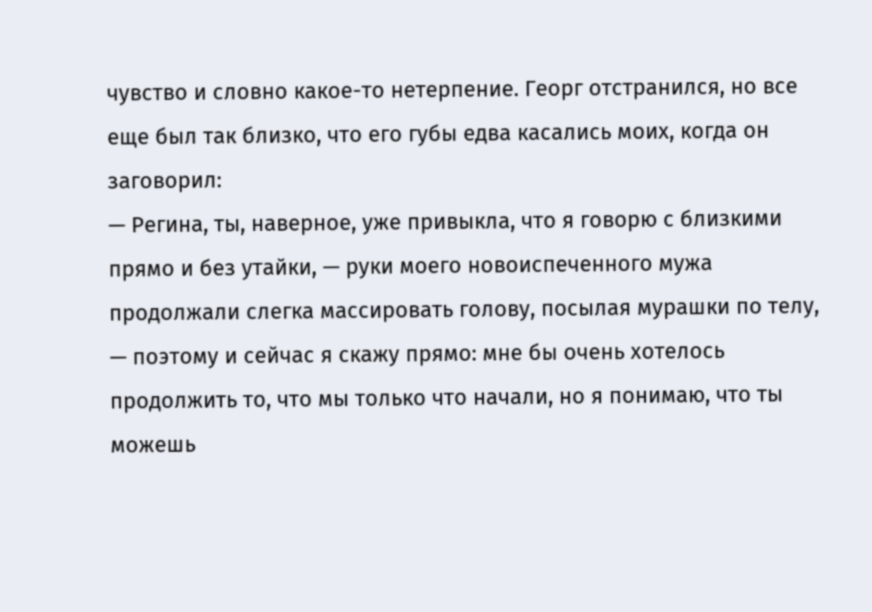чувство и словно какое-то нетерпение. Георг отстранился, но все еще был так близко, что его губы едва касались моих, когда он заговорил:
— Регина, ты, наверное, уже привыкла, что я говорю с близкими прямо и без утайки, — руки моего новоиспеченного мужа продолжали слегка массировать голову, посылая мурашки по телу, — поэтому и сейчас я скажу прямо: мне бы очень хотелось продолжить то, что мы только что начали, но я понимаю, что ты можешь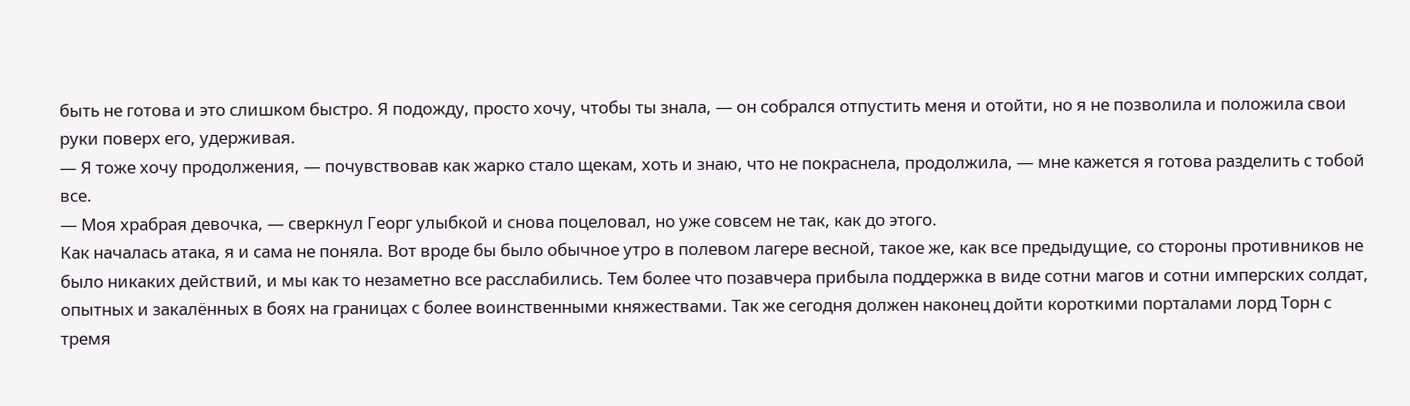быть не готова и это слишком быстро. Я подожду, просто хочу, чтобы ты знала, — он собрался отпустить меня и отойти, но я не позволила и положила свои руки поверх его, удерживая.
— Я тоже хочу продолжения, — почувствовав как жарко стало щекам, хоть и знаю, что не покраснела, продолжила, — мне кажется я готова разделить с тобой все.
— Моя храбрая девочка, — сверкнул Георг улыбкой и снова поцеловал, но уже совсем не так, как до этого.
Как началась атака, я и сама не поняла. Вот вроде бы было обычное утро в полевом лагере весной, такое же, как все предыдущие, со стороны противников не было никаких действий, и мы как то незаметно все расслабились. Тем более что позавчера прибыла поддержка в виде сотни магов и сотни имперских солдат, опытных и закалённых в боях на границах с более воинственными княжествами. Так же сегодня должен наконец дойти короткими порталами лорд Торн с тремя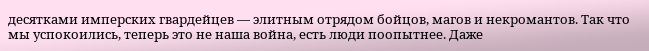десятками имперских гвардейцев — элитным отрядом бойцов, магов и некромантов. Так что мы успокоились, теперь это не наша война, есть люди поопытнее. Даже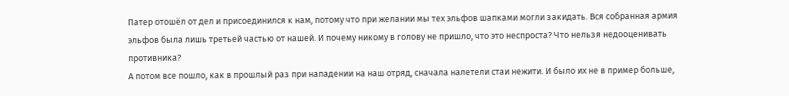Патер отошёл от дел и присоединился к нам, потому что при желании мы тех эльфов шапками могли закидать. Вся собранная армия эльфов была лишь третьей частью от нашей. И почему никому в голову не пришло, что это неспроста? Что нельзя недооценивать противника?
А потом все пошло, как в прошлый раз при нападении на наш отряд, сначала налетели стаи нежити. И было их не в пример больше,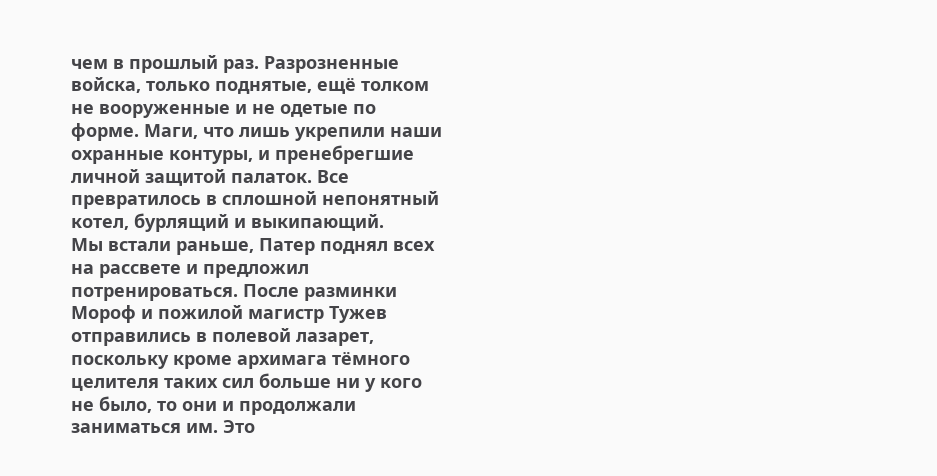чем в прошлый раз. Разрозненные войска, только поднятые, ещё толком не вооруженные и не одетые по форме. Маги, что лишь укрепили наши охранные контуры, и пренебрегшие личной защитой палаток. Все превратилось в сплошной непонятный котел, бурлящий и выкипающий.
Мы встали раньше, Патер поднял всех на рассвете и предложил потренироваться. После разминки Мороф и пожилой магистр Тужев отправились в полевой лазарет, поскольку кроме архимага тёмного целителя таких сил больше ни у кого не было, то они и продолжали заниматься им. Это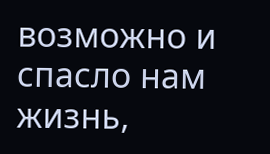возможно и спасло нам жизнь,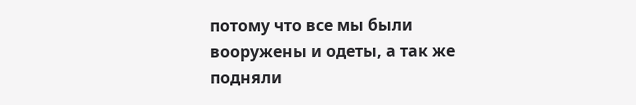потому что все мы были вооружены и одеты, а так же подняли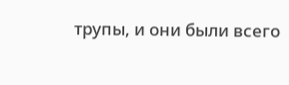трупы, и они были всего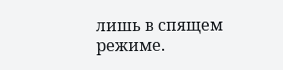лишь в спящем режиме.